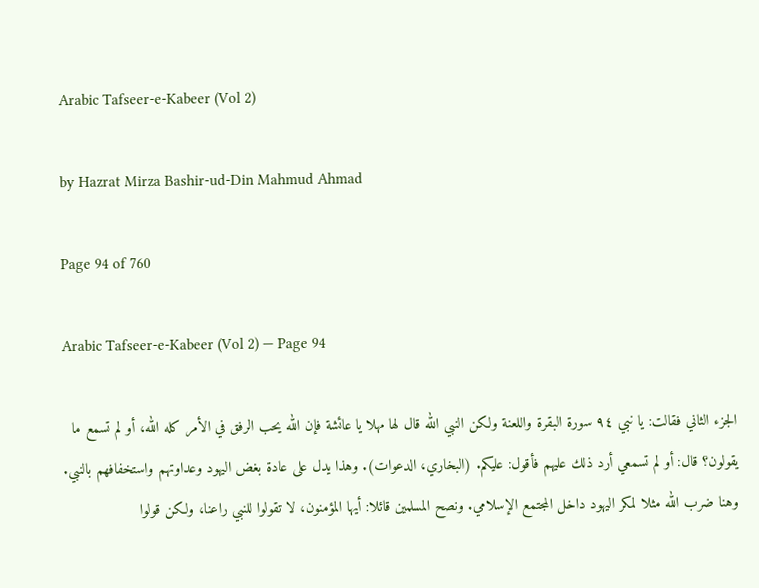Arabic Tafseer-e-Kabeer (Vol 2)

by Hazrat Mirza Bashir-ud-Din Mahmud Ahmad

Page 94 of 760

Arabic Tafseer-e-Kabeer (Vol 2) — Page 94

الجزء الثاني فقالت: يا نبي ٩٤ سورة البقرة واللعنة ولكن النبي الله قال لها مهلا يا عائشة فإن الله يحب الرفق في الأمر كله الله، أو لم تسمع ما يقولون؟ قال: أو لم تسمعي أرد ذلك عليهم فأقول: عليكم. (البخاري، الدعوات). وهذا يدل على عادة بغض اليهود وعداوتهم واستخفافهم بالنبي. وهنا ضرب الله مثلا لمكر اليهود داخل المجتمع الإسلامي. ونصح المسلمين قائلا: أيها المؤمنون، لا تقولوا للنبي راعنا، ولكن قولوا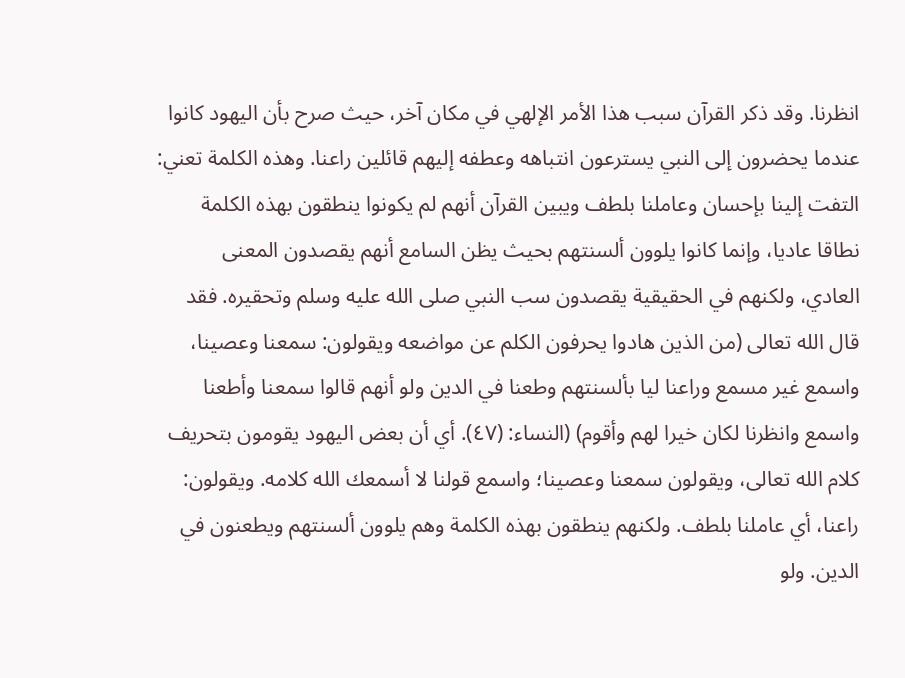انظرنا. وقد ذكر القرآن سبب هذا الأمر الإلهي في مكان آخر، حيث صرح بأن اليهود كانوا عندما يحضرون إلى النبي يسترعون انتباهه وعطفه إليهم قائلين راعنا. وهذه الكلمة تعني: التفت إلينا بإحسان وعاملنا بلطف ويبين القرآن أنهم لم يكونوا ينطقون بهذه الكلمة نطاقا عاديا، وإنما كانوا يلوون ألسنتهم بحيث يظن السامع أنهم يقصدون المعنى العادي، ولكنهم في الحقيقية يقصدون سب النبي صلى الله عليه وسلم وتحقيره. فقد قال الله تعالى (من الذين هادوا يحرفون الكلم عن مواضعه ويقولون: سمعنا وعصينا، واسمع غير مسمع وراعنا ليا بألسنتهم وطعنا في الدين ولو أنهم قالوا سمعنا وأطعنا واسمع وانظرنا لكان خيرا لهم وأقوم) (النساء: (٤٧). أي أن بعض اليهود يقومون بتحريف كلام الله تعالى، ويقولون سمعنا وعصينا؛ واسمع قولنا لا أسمعك الله كلامه. ويقولون: راعنا، أي عاملنا بلطف. ولكنهم ينطقون بهذه الكلمة وهم يلوون ألسنتهم ويطعنون في الدين. ولو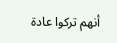أنهم تركوا عادة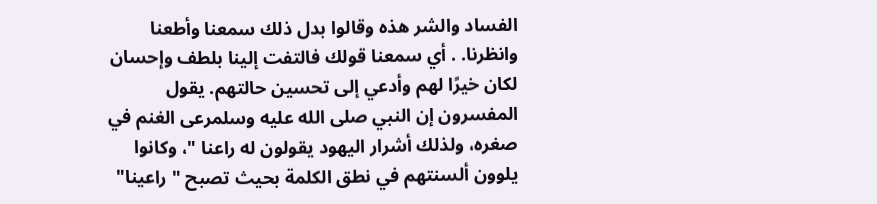الفساد والشر هذه وقالوا بدل ذلك سمعنا وأطعنا وانظرنا. . أي سمعنا قولك فالتفت إلينا بلطف وإحسان لكان خيرًا لهم وأدعي إلى تحسين حالتهم. يقول المفسرون إن النبي صلى الله عليه وسلمرعى الغنم في صغره، ولذلك أشرار اليهود يقولون له راعنا "، وكانوا يلوون ألسنتهم في نطق الكلمة بحيث تصبح " راعينا"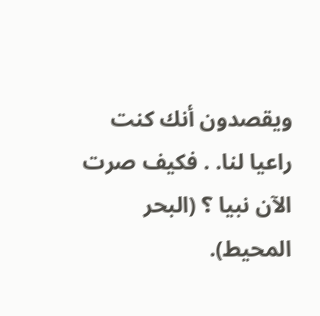ويقصدون أنك كنت راعيا لنا. . فكيف صرت الآن نبيا ؟ (البحر المحيط).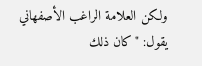ولكن العلامة الراغب الأصفهاني يقول: "كان ذلك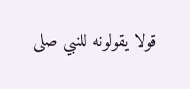قولا يقولونه للنبي صلى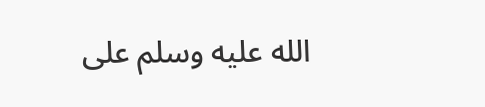الله عليه وسلم على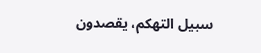سبيل التهكم، يقصدون